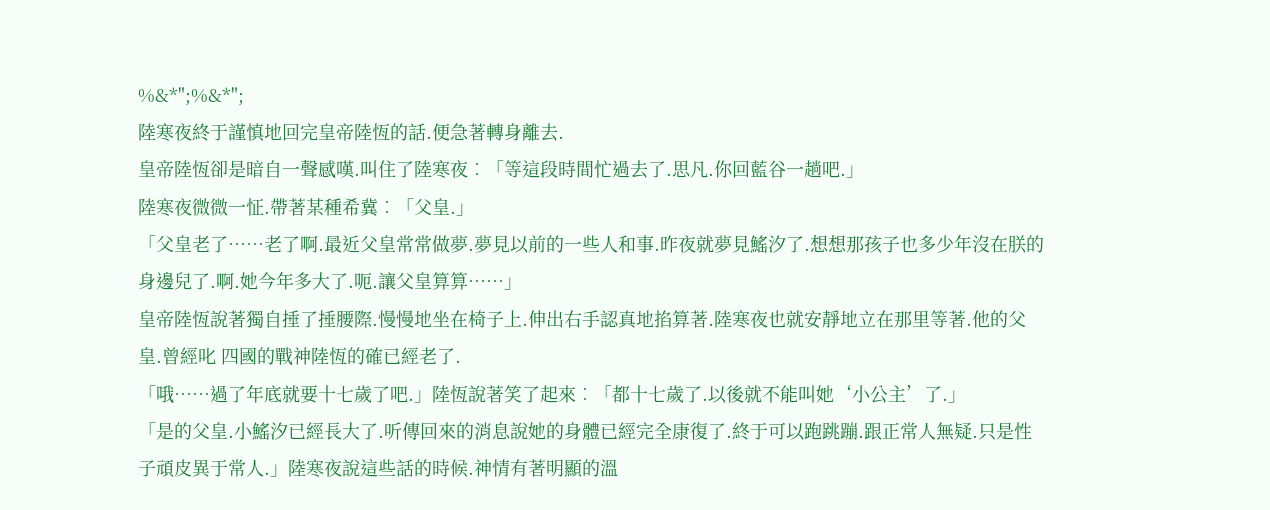%&*";%&*";
陸寒夜終于謹慎地回完皇帝陸恆的話.便急著轉身離去.
皇帝陸恆卻是暗自一聲感嘆.叫住了陸寒夜︰「等這段時間忙過去了.思凡.你回藍谷一趟吧.」
陸寒夜微微一怔.帶著某種希冀︰「父皇.」
「父皇老了……老了啊.最近父皇常常做夢.夢見以前的一些人和事.昨夜就夢見鰩汐了.想想那孩子也多少年沒在朕的身邊兒了.啊.她今年多大了.呃.讓父皇算算……」
皇帝陸恆說著獨自捶了捶腰際.慢慢地坐在椅子上.伸出右手認真地掐算著.陸寒夜也就安靜地立在那里等著.他的父皇.曾經叱 四國的戰神陸恆的確已經老了.
「哦……過了年底就要十七歲了吧.」陸恆說著笑了起來︰「都十七歲了.以後就不能叫她‘小公主’了.」
「是的父皇.小鰩汐已經長大了.听傳回來的消息說她的身體已經完全康復了.終于可以跑跳蹦.跟正常人無疑.只是性子頑皮異于常人.」陸寒夜說這些話的時候.神情有著明顯的溫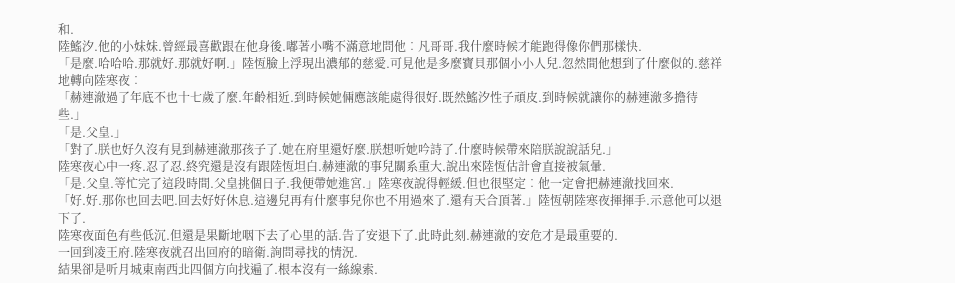和.
陸鰩汐.他的小妹妹.曾經最喜歡跟在他身後.嘟著小嘴不滿意地問他︰凡哥哥.我什麼時候才能跑得像你們那樣快.
「是麼.哈哈哈.那就好.那就好啊.」陸恆臉上浮現出濃郁的慈愛.可見他是多麼寶貝那個小小人兒.忽然間他想到了什麼似的.慈祥地轉向陸寒夜︰
「赫連澈過了年底不也十七歲了麼.年齡相近.到時候她倆應該能處得很好.既然鰩汐性子頑皮.到時候就讓你的赫連澈多擔待些.」
「是.父皇.」
「對了.朕也好久沒有見到赫連澈那孩子了.她在府里還好麼.朕想听她吟詩了.什麼時候帶來陪朕說說話兒.」
陸寒夜心中一疼.忍了忍.終究還是沒有跟陸恆坦白.赫連澈的事兒關系重大.說出來陸恆估計會直接被氣暈.
「是.父皇.等忙完了這段時間.父皇挑個日子.我便帶她進宮.」陸寒夜說得輕緩.但也很堅定︰他一定會把赫連澈找回來.
「好.好.那你也回去吧.回去好好休息.這邊兒再有什麼事兒你也不用過來了.還有天合頂著.」陸恆朝陸寒夜揮揮手.示意他可以退下了.
陸寒夜面色有些低沉.但還是果斷地咽下去了心里的話.告了安退下了.此時此刻.赫連澈的安危才是最重要的.
一回到凌王府.陸寒夜就召出回府的暗衛.詢問尋找的情況.
結果卻是听月城東南西北四個方向找遍了.根本沒有一絲線索.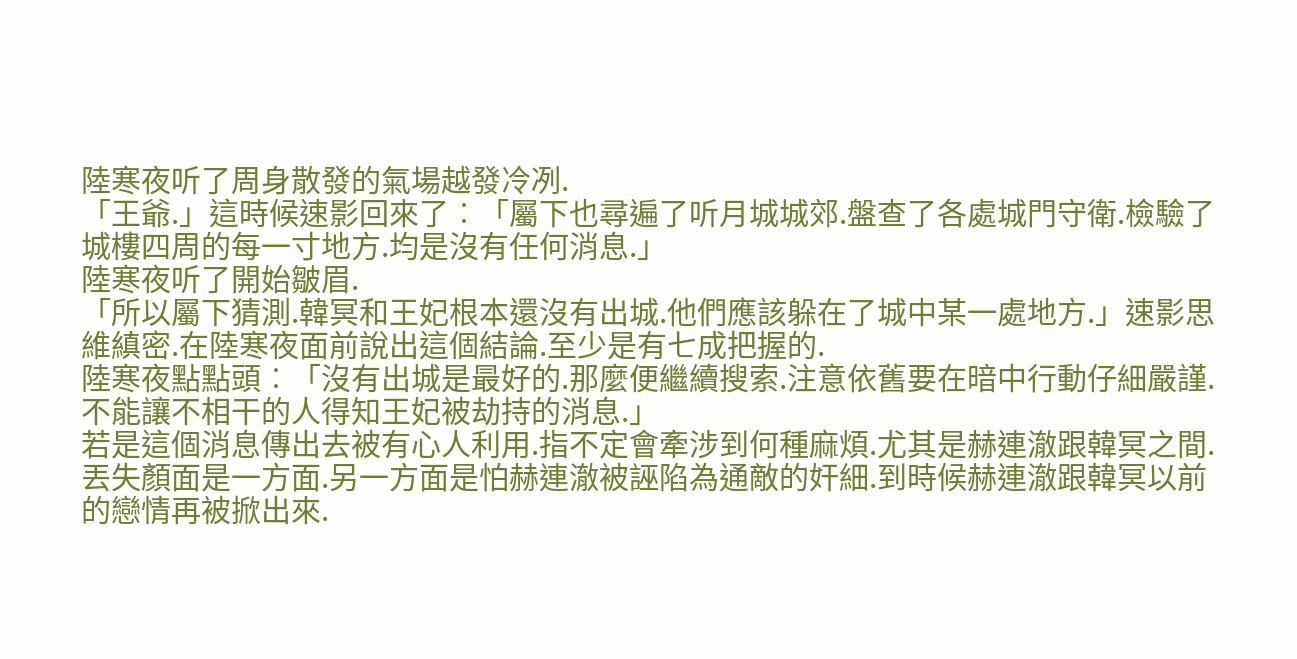陸寒夜听了周身散發的氣場越發冷冽.
「王爺.」這時候速影回來了︰「屬下也尋遍了听月城城郊.盤查了各處城門守衛.檢驗了城樓四周的每一寸地方.均是沒有任何消息.」
陸寒夜听了開始皺眉.
「所以屬下猜測.韓冥和王妃根本還沒有出城.他們應該躲在了城中某一處地方.」速影思維縝密.在陸寒夜面前說出這個結論.至少是有七成把握的.
陸寒夜點點頭︰「沒有出城是最好的.那麼便繼續搜索.注意依舊要在暗中行動仔細嚴謹.不能讓不相干的人得知王妃被劫持的消息.」
若是這個消息傳出去被有心人利用.指不定會牽涉到何種麻煩.尤其是赫連澈跟韓冥之間.丟失顏面是一方面.另一方面是怕赫連澈被誣陷為通敵的奸細.到時候赫連澈跟韓冥以前的戀情再被掀出來.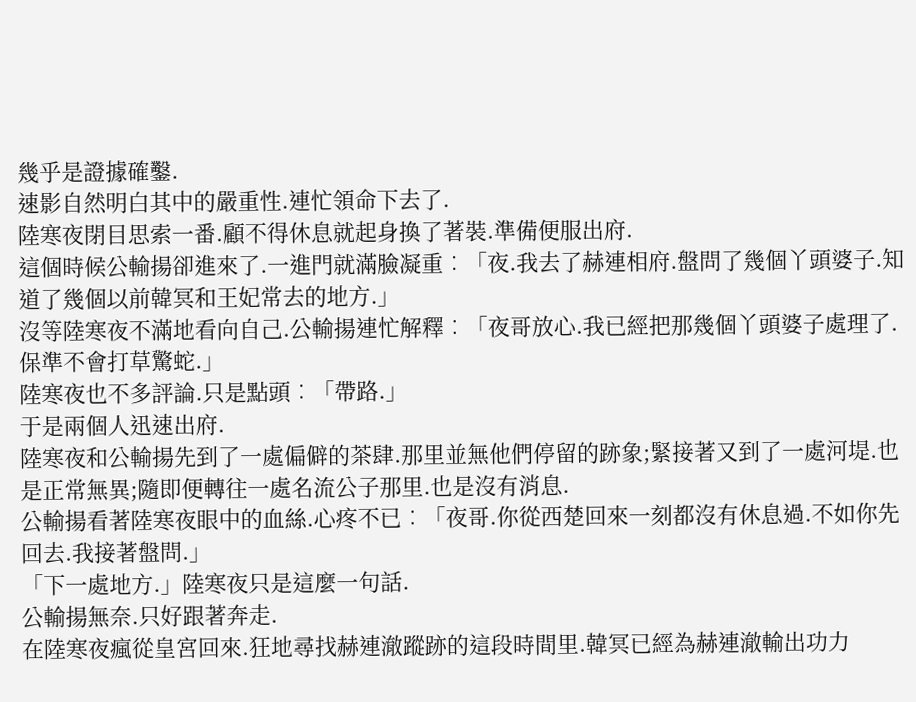幾乎是證據確鑿.
速影自然明白其中的嚴重性.連忙領命下去了.
陸寒夜閉目思索一番.顧不得休息就起身換了著裝.準備便服出府.
這個時候公輸揚卻進來了.一進門就滿臉凝重︰「夜.我去了赫連相府.盤問了幾個丫頭婆子.知道了幾個以前韓冥和王妃常去的地方.」
沒等陸寒夜不滿地看向自己.公輸揚連忙解釋︰「夜哥放心.我已經把那幾個丫頭婆子處理了.保準不會打草驚蛇.」
陸寒夜也不多評論.只是點頭︰「帶路.」
于是兩個人迅速出府.
陸寒夜和公輸揚先到了一處偏僻的茶肆.那里並無他們停留的跡象;緊接著又到了一處河堤.也是正常無異;隨即便轉往一處名流公子那里.也是沒有消息.
公輸揚看著陸寒夜眼中的血絲.心疼不已︰「夜哥.你從西楚回來一刻都沒有休息過.不如你先回去.我接著盤問.」
「下一處地方.」陸寒夜只是這麼一句話.
公輸揚無奈.只好跟著奔走.
在陸寒夜瘋從皇宮回來.狂地尋找赫連澈蹤跡的這段時間里.韓冥已經為赫連澈輸出功力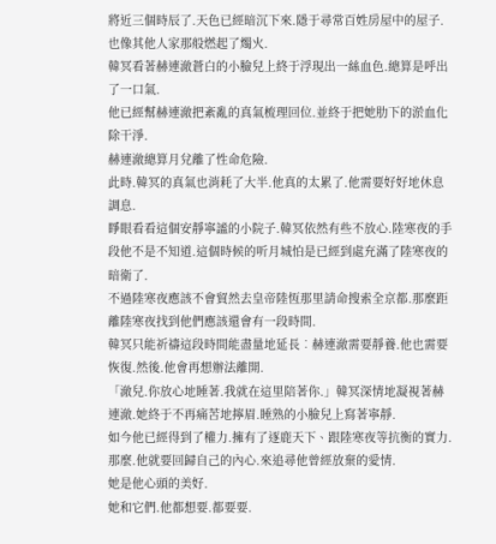將近三個時辰了.天色已經暗沉下來.隱于尋常百姓房屋中的屋子.也像其他人家那般燃起了燭火.
韓冥看著赫連澈蒼白的小臉兒上終于浮現出一絲血色.總算是呼出了一口氣.
他已經幫赫連澈把紊亂的真氣梳理回位.並終于把她肋下的淤血化除干淨.
赫連澈總算月兌離了性命危險.
此時.韓冥的真氣也消耗了大半.他真的太累了.他需要好好地休息調息.
睜眼看看這個安靜寧謐的小院子.韓冥依然有些不放心.陸寒夜的手段他不是不知道.這個時候的听月城怕是已經到處充滿了陸寒夜的暗衛了.
不過陸寒夜應該不會貿然去皇帝陸恆那里請命搜索全京都.那麼距離陸寒夜找到他們應該還會有一段時間.
韓冥只能祈禱這段時間能盡量地延長︰赫連澈需要靜養.他也需要恢復.然後.他會再想辦法離開.
「澈兒.你放心地睡著.我就在這里陪著你.」韓冥深情地凝視著赫連澈.她終于不再痛苦地擰眉.睡熟的小臉兒上寫著寧靜.
如今他已經得到了權力.擁有了逐鹿天下、跟陸寒夜等抗衡的實力.那麼.他就要回歸自己的內心.來追尋他曾經放棄的愛情.
她是他心頭的美好.
她和它們.他都想要.都要要.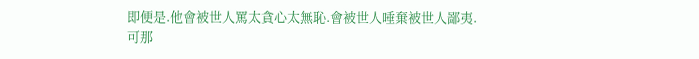即便是.他會被世人罵太貪心太無恥.會被世人唾棄被世人鄙夷.
可那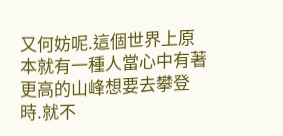又何妨呢.這個世界上原本就有一種人當心中有著更高的山峰想要去攀登時.就不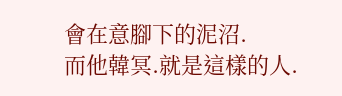會在意腳下的泥沼.
而他韓冥.就是這樣的人.